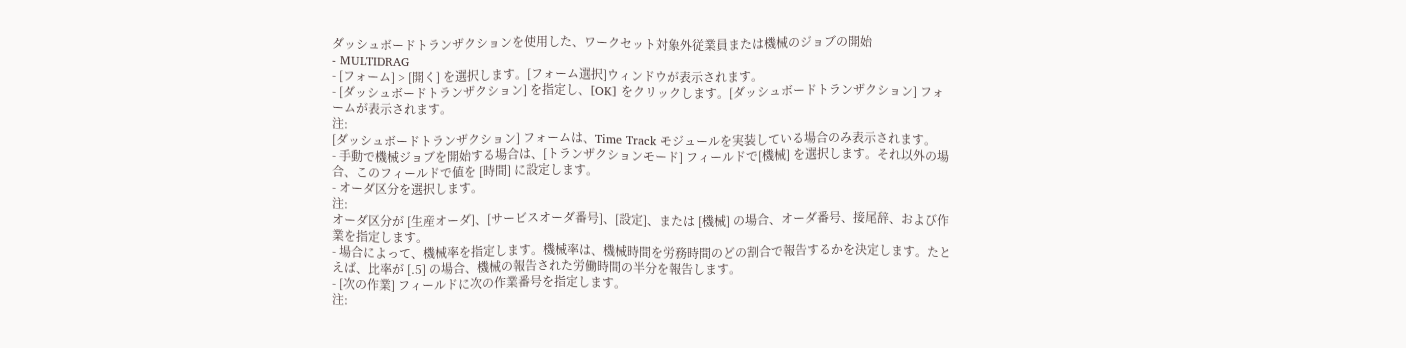ダッシュボードトランザクションを使用した、ワークセット対象外従業員または機械のジョブの開始
- MULTIDRAG
- [フォーム] > [開く] を選択します。[フォーム選択]ウィンドウが表示されます。
- [ダッシュボードトランザクション] を指定し、[OK] をクリックします。[ダッシュボードトランザクション] フォームが表示されます。
注:
[ダッシュボードトランザクション] フォームは、Time Track モジュールを実装している場合のみ表示されます。
- 手動で機械ジョブを開始する場合は、[トランザクションモード] フィールドで[機械] を選択します。それ以外の場合、このフィールドで値を [時間] に設定します。
- オーダ区分を選択します。
注:
オーダ区分が [生産オーダ]、[サービスオーダ番号]、[設定]、または [機械] の場合、オーダ番号、接尾辞、および作業を指定します。
- 場合によって、機械率を指定します。機械率は、機械時間を労務時間のどの割合で報告するかを決定します。たとえば、比率が [.5] の場合、機械の報告された労働時間の半分を報告します。
- [次の作業] フィールドに次の作業番号を指定します。
注: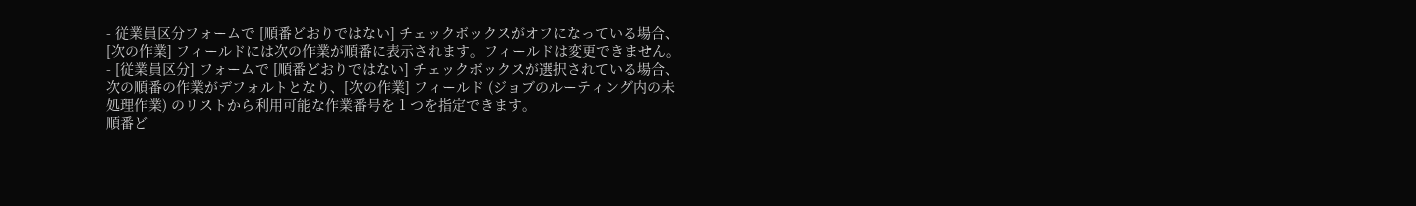- 従業員区分フォームで [順番どおりではない] チェックボックスがオフになっている場合、[次の作業] フィールドには次の作業が順番に表示されます。フィールドは変更できません。
- [従業員区分] フォームで [順番どおりではない] チェックボックスが選択されている場合、次の順番の作業がデフォルトとなり、[次の作業] フィールド (ジョブのルーティング内の未処理作業) のリストから利用可能な作業番号を 1 つを指定できます。
順番ど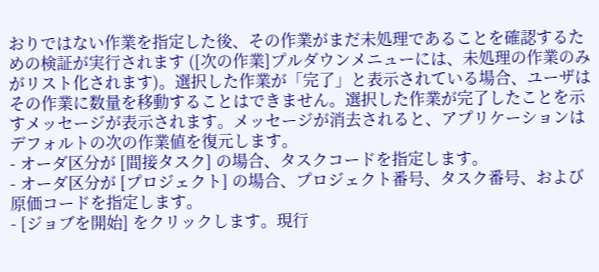おりではない作業を指定した後、その作業がまだ未処理であることを確認するための検証が実行されます ([次の作業]プルダウンメニューには、未処理の作業のみがリスト化されます)。選択した作業が「完了」と表示されている場合、ユーザはその作業に数量を移動することはできません。選択した作業が完了したことを示すメッセージが表示されます。メッセージが消去されると、アプリケーションはデフォルトの次の作業値を復元します。
- オーダ区分が [間接タスク] の場合、タスクコードを指定します。
- オーダ区分が [プロジェクト] の場合、プロジェクト番号、タスク番号、および原価コードを指定します。
- [ジョブを開始] をクリックします。現行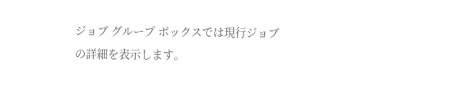ジョブ グループ ボックスでは現行ジョブの詳細を表示します。